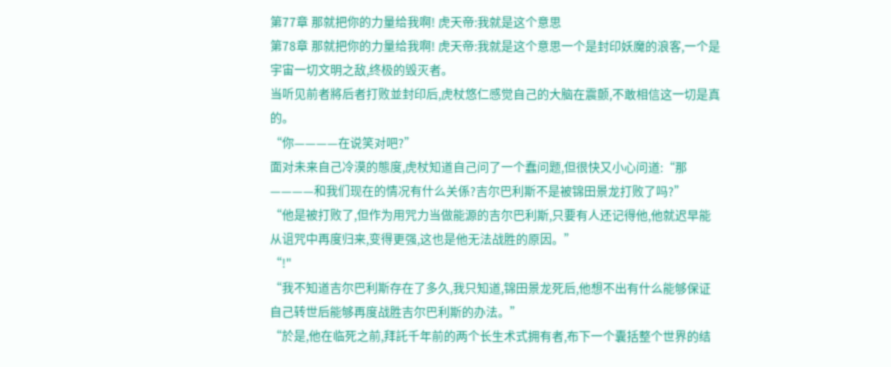第77章 那就把你的力量给我啊! 虎天帝:我就是这个意思
第78章 那就把你的力量给我啊! 虎天帝:我就是这个意思一个是封印妖魔的浪客,一个是宇宙一切文明之敌,终极的毁灭者。
当听见前者將后者打败並封印后,虎杖悠仁感觉自己的大脑在震颤,不敢相信这一切是真的。
“你————在说笑对吧?”
面对未来自己冷漠的態度,虎杖知道自己问了一个蠢问题,但很快又小心问道:“那————和我们现在的情况有什么关係?吉尔巴利斯不是被锦田景龙打败了吗?”
“他是被打败了,但作为用咒力当做能源的吉尔巴利斯,只要有人还记得他,他就迟早能从诅咒中再度归来,变得更强,这也是他无法战胜的原因。”
“!"
“我不知道吉尔巴利斯存在了多久,我只知道,锦田景龙死后,他想不出有什么能够保证自己转世后能够再度战胜吉尔巴利斯的办法。”
“於是,他在临死之前,拜託千年前的两个长生术式拥有者,布下一个囊括整个世界的结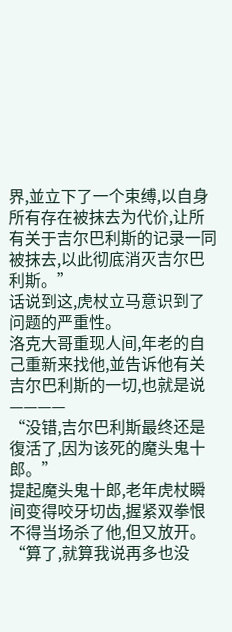界,並立下了一个束缚,以自身所有存在被抹去为代价,让所有关于吉尔巴利斯的记录一同被抹去,以此彻底消灭吉尔巴利斯。”
话说到这,虎杖立马意识到了问题的严重性。
洛克大哥重现人间,年老的自己重新来找他,並告诉他有关吉尔巴利斯的一切,也就是说————
“没错,吉尔巴利斯最终还是復活了,因为该死的魔头鬼十郎。”
提起魔头鬼十郎,老年虎杖瞬间变得咬牙切齿,握紧双拳恨不得当场杀了他,但又放开。
“算了,就算我说再多也没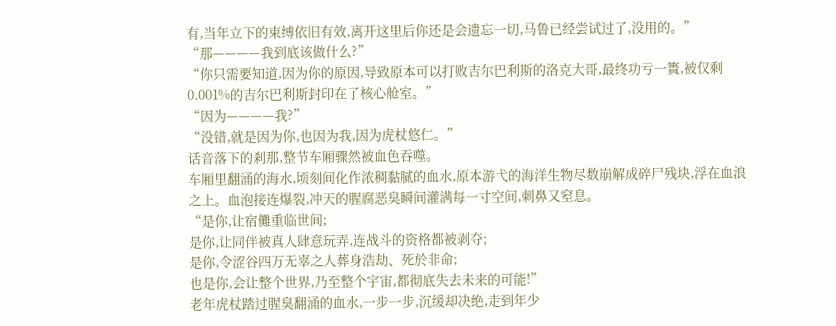有,当年立下的束缚依旧有效,离开这里后你还是会遗忘一切,马鲁已经尝试过了,没用的。”
“那————我到底该做什么?”
“你只需要知道,因为你的原因,导致原本可以打败吉尔巴利斯的洛克大哥,最终功亏一簣,被仅剩0.001%的吉尔巴利斯封印在了核心舱室。”
“因为————我?”
“没错,就是因为你,也因为我,因为虎杖悠仁。”
话音落下的剎那,整节车厢骤然被血色吞噬。
车厢里翻涌的海水,顷刻间化作浓稠黏腻的血水,原本游弋的海洋生物尽数崩解成碎尸残块,浮在血浪之上。血泡接连爆裂,冲天的腥腐恶臭瞬间灌满每一寸空间,刺鼻又窒息。
“是你,让宿儺重临世间;
是你,让同伴被真人肆意玩弄,连战斗的资格都被剥夺;
是你,令涩谷四万无辜之人葬身浩劫、死於非命;
也是你,会让整个世界,乃至整个宇宙,都彻底失去未来的可能!”
老年虎杖踏过腥臭翻涌的血水,一步一步,沉缓却决绝,走到年少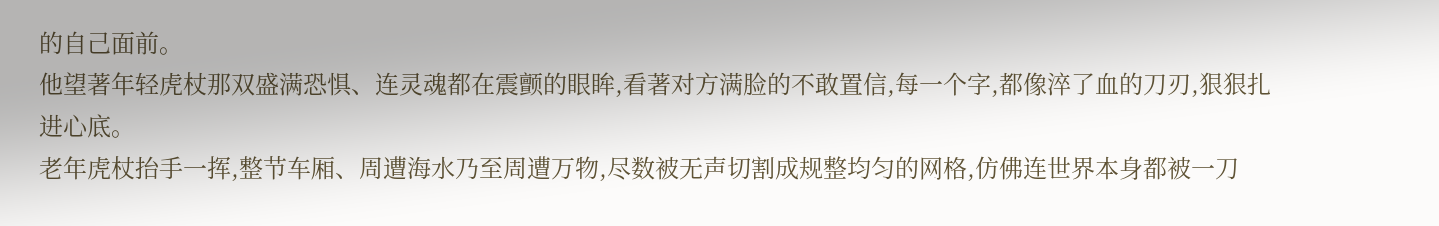的自己面前。
他望著年轻虎杖那双盛满恐惧、连灵魂都在震颤的眼眸,看著对方满脸的不敢置信,每一个字,都像淬了血的刀刃,狠狠扎进心底。
老年虎杖抬手一挥,整节车厢、周遭海水乃至周遭万物,尽数被无声切割成规整均匀的网格,仿佛连世界本身都被一刀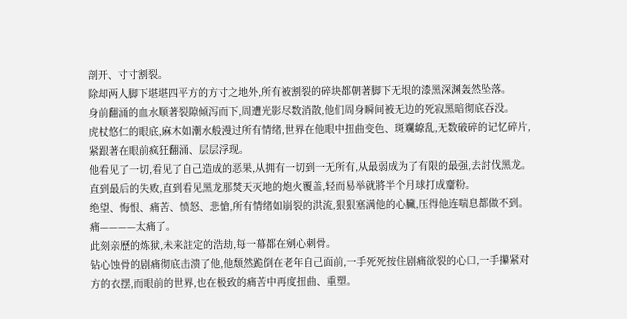剖开、寸寸割裂。
除却两人脚下堪堪四平方的方寸之地外,所有被割裂的碎块都朝著脚下无垠的漆黑深渊轰然坠落。
身前翻涌的血水顺著裂隙倾泻而下,周遭光影尽数消散,他们周身瞬间被无边的死寂黑暗彻底吞没。
虎杖悠仁的眼底,麻木如潮水般漫过所有情绪,世界在他眼中扭曲变色、斑斕繚乱,无数破碎的记忆碎片,紧跟著在眼前疯狂翻涌、层层浮现。
他看见了一切,看见了自己造成的恶果,从拥有一切到一无所有,从最弱成为了有限的最强,去討伐黑龙。
直到最后的失败,直到看见黑龙那焚天灭地的炮火覆盖,轻而易举就將半个月球打成齏粉。
绝望、悔恨、痛苦、愤怒、悲愴,所有情绪如崩裂的洪流,狠狠塞满他的心臟,压得他连喘息都做不到。
痛————太痛了。
此刻亲歷的炼狱,未来註定的浩劫,每一幕都在剜心刺骨。
钻心蚀骨的剧痛彻底击溃了他,他颓然跪倒在老年自己面前,一手死死按住剧痛欲裂的心口,一手攥紧对方的衣摆,而眼前的世界,也在极致的痛苦中再度扭曲、重塑。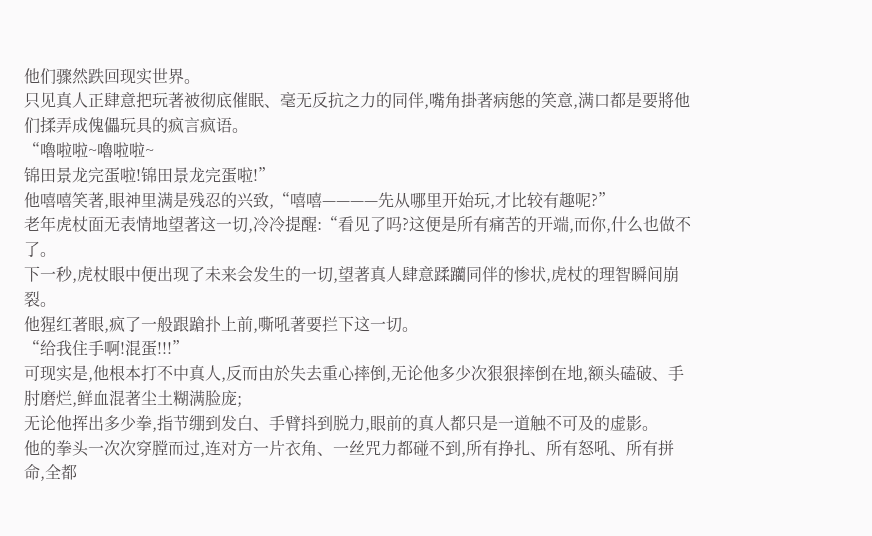他们骤然跌回现实世界。
只见真人正肆意把玩著被彻底催眠、毫无反抗之力的同伴,嘴角掛著病態的笑意,满口都是要將他们揉弄成傀儡玩具的疯言疯语。
“嚕啦啦~嚕啦啦~
锦田景龙完蛋啦!锦田景龙完蛋啦!”
他嘻嘻笑著,眼神里满是残忍的兴致,“嘻嘻————先从哪里开始玩,才比较有趣呢?”
老年虎杖面无表情地望著这一切,冷冷提醒:“看见了吗?这便是所有痛苦的开端,而你,什么也做不了。
下一秒,虎杖眼中便出现了未来会发生的一切,望著真人肆意蹂躪同伴的惨状,虎杖的理智瞬间崩裂。
他猩红著眼,疯了一般跟蹌扑上前,嘶吼著要拦下这一切。
“给我住手啊!混蛋!!!”
可现实是,他根本打不中真人,反而由於失去重心摔倒,无论他多少次狠狠摔倒在地,额头磕破、手肘磨烂,鲜血混著尘土糊满脸庞;
无论他挥出多少拳,指节绷到发白、手臂抖到脱力,眼前的真人都只是一道触不可及的虚影。
他的拳头一次次穿膛而过,连对方一片衣角、一丝咒力都碰不到,所有挣扎、所有怒吼、所有拼命,全都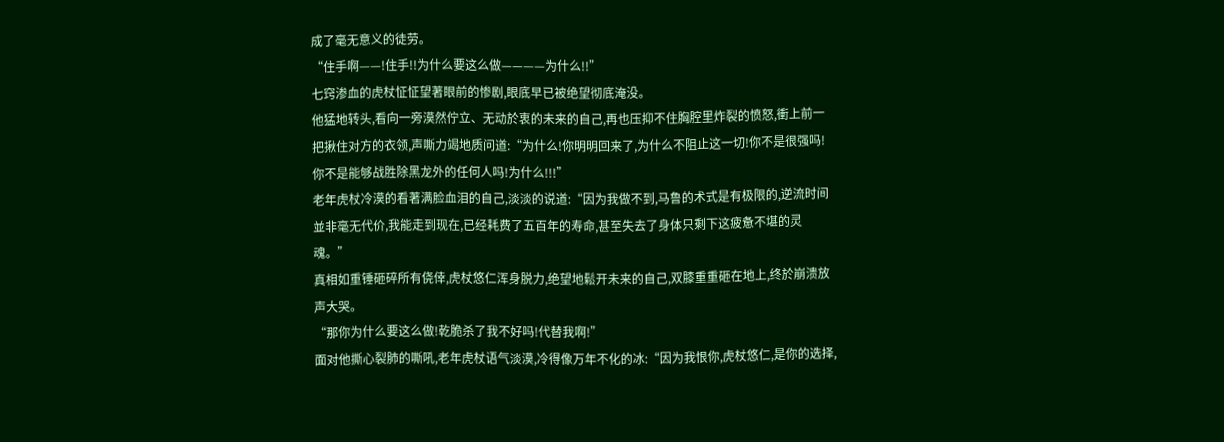成了毫无意义的徒劳。
“住手啊——!住手!!为什么要这么做————为什么!!”
七窍渗血的虎杖怔怔望著眼前的惨剧,眼底早已被绝望彻底淹没。
他猛地转头,看向一旁漠然佇立、无动於衷的未来的自己,再也压抑不住胸腔里炸裂的愤怒,衝上前一把揪住对方的衣领,声嘶力竭地质问道:“为什么!你明明回来了,为什么不阻止这一切!你不是很强吗!你不是能够战胜除黑龙外的任何人吗!为什么!!!”
老年虎杖冷漠的看著满脸血泪的自己,淡淡的说道:“因为我做不到,马鲁的术式是有极限的,逆流时间並非毫无代价,我能走到现在,已经耗费了五百年的寿命,甚至失去了身体只剩下这疲惫不堪的灵魂。”
真相如重锤砸碎所有侥倖,虎杖悠仁浑身脱力,绝望地鬆开未来的自己,双膝重重砸在地上,终於崩溃放声大哭。
“那你为什么要这么做!乾脆杀了我不好吗!代替我啊!”
面对他撕心裂肺的嘶吼,老年虎杖语气淡漠,冷得像万年不化的冰:“因为我恨你,虎杖悠仁,是你的选择,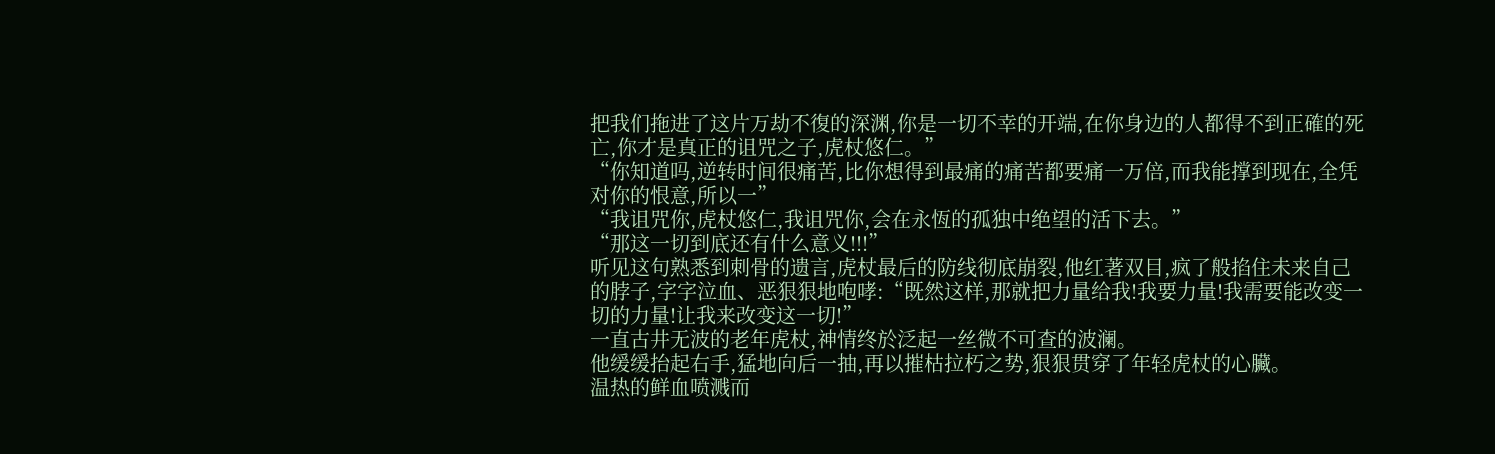把我们拖进了这片万劫不復的深渊,你是一切不幸的开端,在你身边的人都得不到正確的死亡,你才是真正的诅咒之子,虎杖悠仁。”
“你知道吗,逆转时间很痛苦,比你想得到最痛的痛苦都要痛一万倍,而我能撑到现在,全凭对你的恨意,所以一”
“我诅咒你,虎杖悠仁,我诅咒你,会在永恆的孤独中绝望的活下去。”
“那这一切到底还有什么意义!!!”
听见这句熟悉到刺骨的遗言,虎杖最后的防线彻底崩裂,他红著双目,疯了般掐住未来自己的脖子,字字泣血、恶狠狠地咆哮:“既然这样,那就把力量给我!我要力量!我需要能改变一切的力量!让我来改变这一切!”
一直古井无波的老年虎杖,神情终於泛起一丝微不可查的波澜。
他缓缓抬起右手,猛地向后一抽,再以摧枯拉朽之势,狠狠贯穿了年轻虎杖的心臟。
温热的鲜血喷溅而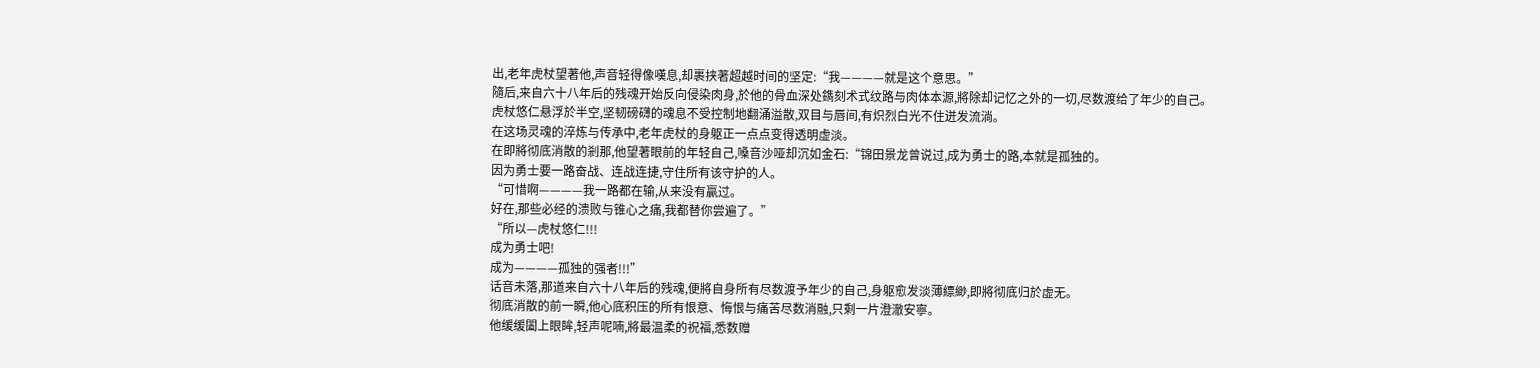出,老年虎杖望著他,声音轻得像嘆息,却裹挟著超越时间的坚定:“我————就是这个意思。”
隨后,来自六十八年后的残魂开始反向侵染肉身,於他的骨血深处鐫刻术式纹路与肉体本源,將除却记忆之外的一切,尽数渡给了年少的自己。
虎杖悠仁悬浮於半空,坚韧磅礴的魂息不受控制地翻涌溢散,双目与唇间,有炽烈白光不住迸发流淌。
在这场灵魂的淬炼与传承中,老年虎杖的身躯正一点点变得透明虚淡。
在即將彻底消散的剎那,他望著眼前的年轻自己,嗓音沙哑却沉如金石:“锦田景龙曾说过,成为勇士的路,本就是孤独的。
因为勇士要一路奋战、连战连捷,守住所有该守护的人。
“可惜啊————我一路都在输,从来没有贏过。
好在,那些必经的溃败与锥心之痛,我都替你尝遍了。”
“所以—虎杖悠仁!!!
成为勇士吧!
成为————孤独的强者!!!”
话音未落,那道来自六十八年后的残魂,便將自身所有尽数渡予年少的自己,身躯愈发淡薄縹緲,即將彻底归於虚无。
彻底消散的前一瞬,他心底积压的所有恨意、悔恨与痛苦尽数消融,只剩一片澄澈安寧。
他缓缓闔上眼眸,轻声呢喃,將最温柔的祝福,悉数赠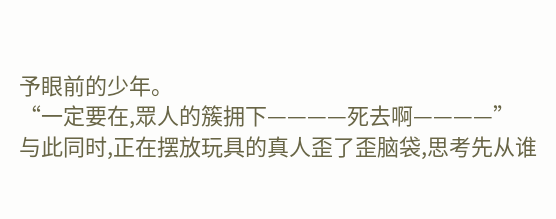予眼前的少年。
“一定要在,眾人的簇拥下————死去啊————”
与此同时,正在摆放玩具的真人歪了歪脑袋,思考先从谁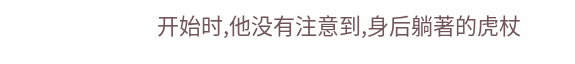开始时,他没有注意到,身后躺著的虎杖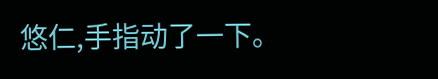悠仁,手指动了一下。